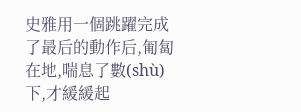史雅用一個跳躍完成了最后的動作后,匍匐在地,喘息了數(shù)下,才緩緩起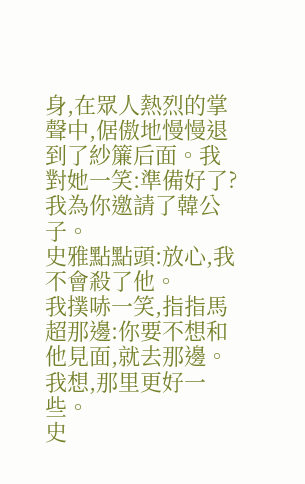身,在眾人熱烈的掌聲中,倨傲地慢慢退到了紗簾后面。我對她一笑:準備好了?我為你邀請了韓公子。
史雅點點頭:放心,我不會殺了他。
我撲哧一笑,指指馬超那邊:你要不想和他見面,就去那邊。我想,那里更好一些。
史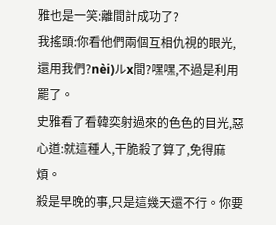雅也是一笑:離間計成功了?
我搖頭:你看他們兩個互相仇視的眼光,還用我們?nèi)ルx間?嘿嘿,不過是利用罷了。
史雅看了看韓奕射過來的色色的目光,惡心道:就這種人,干脆殺了算了,免得麻煩。
殺是早晚的事,只是這幾天還不行。你要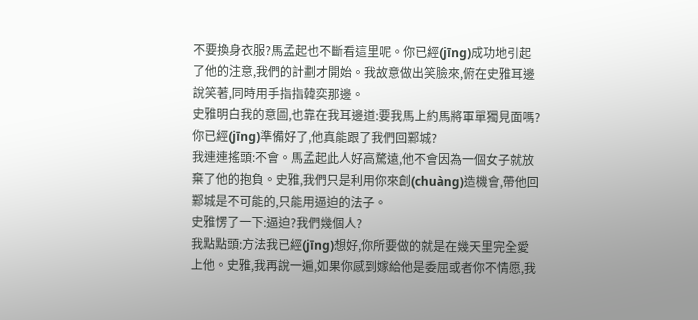不要換身衣服?馬孟起也不斷看這里呢。你已經(jīng)成功地引起了他的注意,我們的計劃才開始。我故意做出笑臉來,俯在史雅耳邊說笑著,同時用手指指韓奕那邊。
史雅明白我的意圖,也靠在我耳邊道:要我馬上約馬將軍單獨見面嗎?你已經(jīng)準備好了,他真能跟了我們回鄴城?
我連連搖頭:不會。馬孟起此人好高騖遠,他不會因為一個女子就放棄了他的抱負。史雅,我們只是利用你來創(chuàng)造機會,帶他回鄴城是不可能的,只能用逼迫的法子。
史雅愣了一下:逼迫?我們幾個人?
我點點頭:方法我已經(jīng)想好,你所要做的就是在幾天里完全愛上他。史雅,我再說一遍,如果你感到嫁給他是委屈或者你不情愿,我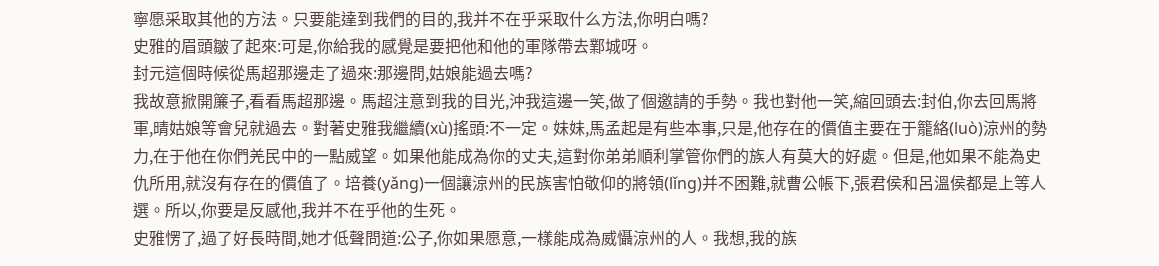寧愿采取其他的方法。只要能達到我們的目的,我并不在乎采取什么方法,你明白嗎?
史雅的眉頭皺了起來:可是,你給我的感覺是要把他和他的軍隊帶去鄴城呀。
封元這個時候從馬超那邊走了過來:那邊問,姑娘能過去嗎?
我故意掀開簾子,看看馬超那邊。馬超注意到我的目光,沖我這邊一笑,做了個邀請的手勢。我也對他一笑,縮回頭去:封伯,你去回馬將軍,晴姑娘等會兒就過去。對著史雅我繼續(xù)搖頭:不一定。妹妹,馬孟起是有些本事,只是,他存在的價值主要在于籠絡(luò)涼州的勢力,在于他在你們羌民中的一點威望。如果他能成為你的丈夫,這對你弟弟順利掌管你們的族人有莫大的好處。但是,他如果不能為史仇所用,就沒有存在的價值了。培養(yǎng)一個讓涼州的民族害怕敬仰的將領(lǐng)并不困難,就曹公帳下,張君侯和呂溫侯都是上等人選。所以,你要是反感他,我并不在乎他的生死。
史雅愣了,過了好長時間,她才低聲問道:公子,你如果愿意,一樣能成為威懾涼州的人。我想,我的族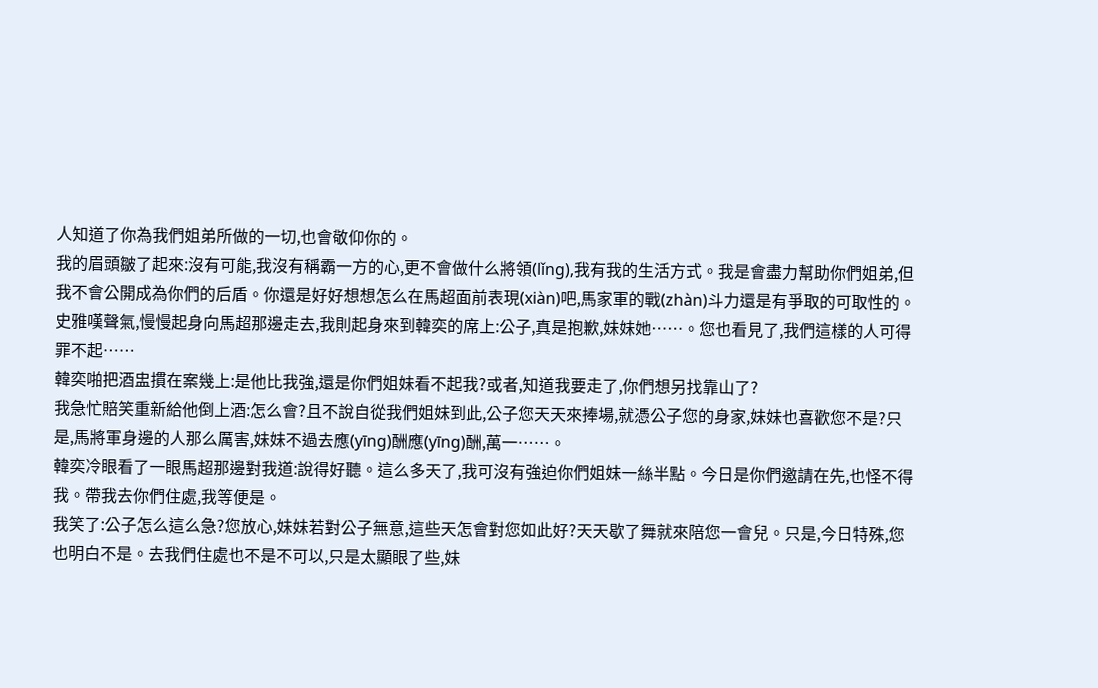人知道了你為我們姐弟所做的一切,也會敬仰你的。
我的眉頭皺了起來:沒有可能,我沒有稱霸一方的心,更不會做什么將領(lǐng),我有我的生活方式。我是會盡力幫助你們姐弟,但我不會公開成為你們的后盾。你還是好好想想怎么在馬超面前表現(xiàn)吧,馬家軍的戰(zhàn)斗力還是有爭取的可取性的。
史雅嘆聲氣,慢慢起身向馬超那邊走去,我則起身來到韓奕的席上:公子,真是抱歉,妹妹她……。您也看見了,我們這樣的人可得罪不起……
韓奕啪把酒盅摜在案幾上:是他比我強,還是你們姐妹看不起我?或者,知道我要走了,你們想另找靠山了?
我急忙賠笑重新給他倒上酒:怎么會?且不說自從我們姐妹到此,公子您天天來捧場,就憑公子您的身家,妹妹也喜歡您不是?只是,馬將軍身邊的人那么厲害,妹妹不過去應(yīng)酬應(yīng)酬,萬一……。
韓奕冷眼看了一眼馬超那邊對我道:說得好聽。這么多天了,我可沒有強迫你們姐妹一絲半點。今日是你們邀請在先,也怪不得我。帶我去你們住處,我等便是。
我笑了:公子怎么這么急?您放心,妹妹若對公子無意,這些天怎會對您如此好?天天歇了舞就來陪您一會兒。只是,今日特殊,您也明白不是。去我們住處也不是不可以,只是太顯眼了些,妹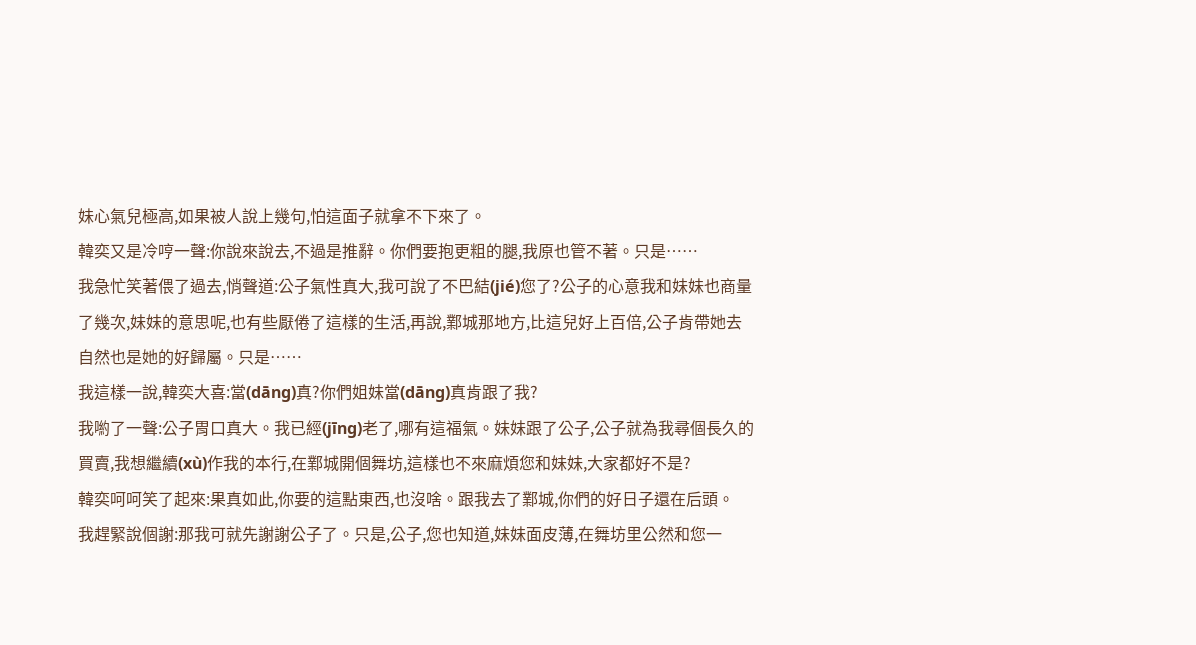妹心氣兒極高,如果被人說上幾句,怕這面子就拿不下來了。
韓奕又是冷哼一聲:你說來說去,不過是推辭。你們要抱更粗的腿,我原也管不著。只是……
我急忙笑著偎了過去,悄聲道:公子氣性真大,我可說了不巴結(jié)您了?公子的心意我和妹妹也商量了幾次,妹妹的意思呢,也有些厭倦了這樣的生活,再說,鄴城那地方,比這兒好上百倍,公子肯帶她去自然也是她的好歸屬。只是……
我這樣一說,韓奕大喜:當(dāng)真?你們姐妹當(dāng)真肯跟了我?
我喲了一聲:公子胃口真大。我已經(jīng)老了,哪有這福氣。妹妹跟了公子,公子就為我尋個長久的買賣,我想繼續(xù)作我的本行,在鄴城開個舞坊,這樣也不來麻煩您和妹妹,大家都好不是?
韓奕呵呵笑了起來:果真如此,你要的這點東西,也沒啥。跟我去了鄴城,你們的好日子還在后頭。
我趕緊說個謝:那我可就先謝謝公子了。只是,公子,您也知道,妹妹面皮薄,在舞坊里公然和您一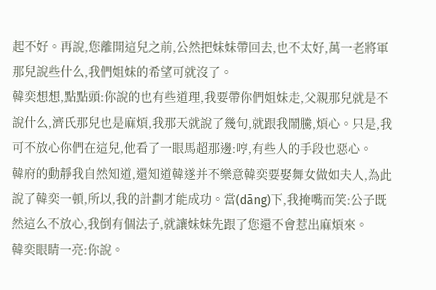起不好。再說,您離開這兒之前,公然把妹妹帶回去,也不太好,萬一老將軍那兒說些什么,我們姐妹的希望可就沒了。
韓奕想想,點點頭:你說的也有些道理,我要帶你們姐妹走,父親那兒就是不說什么,濟氏那兒也是麻煩,我那天就說了幾句,就跟我鬧騰,煩心。只是,我可不放心你們在這兒,他看了一眼馬超那邊:哼,有些人的手段也惡心。
韓府的動靜我自然知道,還知道韓遂并不樂意韓奕要娶舞女做如夫人,為此說了韓奕一頓,所以,我的計劃才能成功。當(dāng)下,我掩嘴而笑:公子既然這么不放心,我倒有個法子,就讓妹妹先跟了您還不會惹出麻煩來。
韓奕眼睛一亮:你說。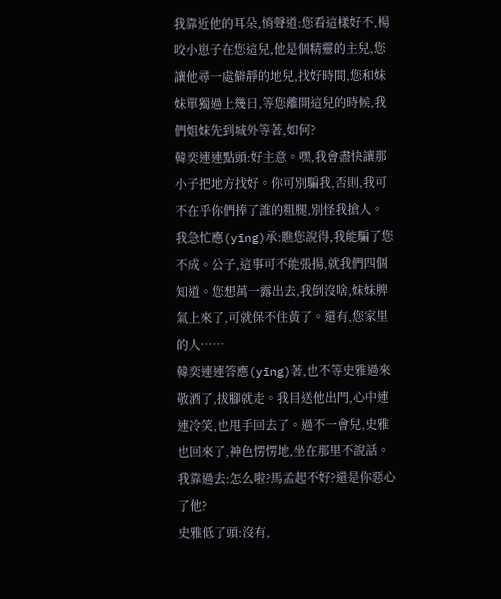我靠近他的耳朵,悄聲道:您看這樣好不,楊咬小崽子在您這兒,他是個精靈的主兒,您讓他尋一處僻靜的地兒,找好時間,您和妹妹單獨過上幾日,等您離開這兒的時候,我們姐妹先到城外等著,如何?
韓奕連連點頭:好主意。嘿,我會盡快讓那小子把地方找好。你可別騙我,否則,我可不在乎你們捧了誰的粗腿,別怪我搶人。
我急忙應(yīng)承:瞧您說得,我能騙了您不成。公子,這事可不能張揚,就我們四個知道。您想萬一露出去,我倒沒啥,妹妹脾氣上來了,可就保不住黃了。還有,您家里的人……
韓奕連連答應(yīng)著,也不等史雅過來敬酒了,拔腳就走。我目送他出門,心中連連冷笑,也甩手回去了。過不一會兒,史雅也回來了,神色愣愣地,坐在那里不說話。
我靠過去:怎么啦?馬孟起不好?還是你惡心了他?
史雅低了頭:沒有,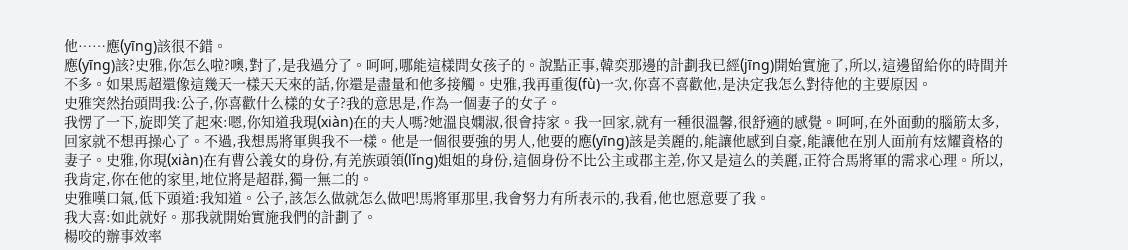他……應(yīng)該很不錯。
應(yīng)該?史雅,你怎么啦?噢,對了,是我過分了。呵呵,哪能這樣問女孩子的。說點正事,韓奕那邊的計劃我已經(jīng)開始實施了,所以,這邊留給你的時間并不多。如果馬超還像這幾天一樣天天來的話,你還是盡量和他多接觸。史雅,我再重復(fù)一次,你喜不喜歡他,是決定我怎么對待他的主要原因。
史雅突然抬頭問我:公子,你喜歡什么樣的女子?我的意思是,作為一個妻子的女子。
我愣了一下,旋即笑了起來:嗯,你知道我現(xiàn)在的夫人嗎?她溫良嫻淑,很會持家。我一回家,就有一種很溫馨,很舒適的感覺。呵呵,在外面動的腦筋太多,回家就不想再操心了。不過,我想馬將軍與我不一樣。他是一個很要強的男人,他要的應(yīng)該是美麗的,能讓他感到自豪,能讓他在別人面前有炫耀資格的妻子。史雅,你現(xiàn)在有曹公義女的身份,有羌族頭領(lǐng)姐姐的身份,這個身份不比公主或郡主差,你又是這么的美麗,正符合馬將軍的需求心理。所以,我肯定,你在他的家里,地位將是超群,獨一無二的。
史雅嘆口氣,低下頭道:我知道。公子,該怎么做就怎么做吧!馬將軍那里,我會努力有所表示的,我看,他也愿意要了我。
我大喜:如此就好。那我就開始實施我們的計劃了。
楊咬的辦事效率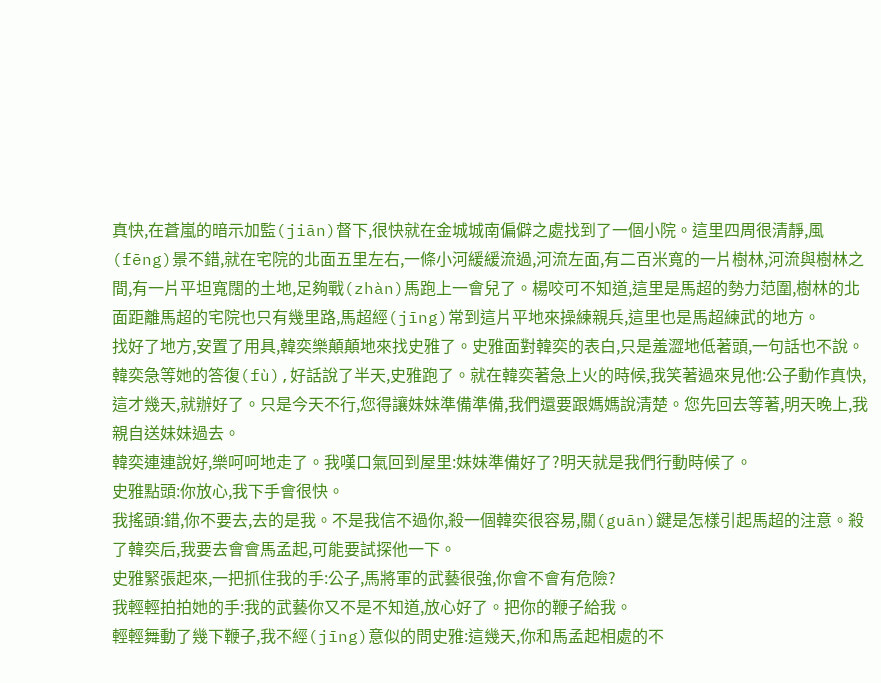真快,在蒼嵐的暗示加監(jiān)督下,很快就在金城城南偏僻之處找到了一個小院。這里四周很清靜,風(fēng)景不錯,就在宅院的北面五里左右,一條小河緩緩流過,河流左面,有二百米寬的一片樹林,河流與樹林之間,有一片平坦寬闊的土地,足夠戰(zhàn)馬跑上一會兒了。楊咬可不知道,這里是馬超的勢力范圍,樹林的北面距離馬超的宅院也只有幾里路,馬超經(jīng)常到這片平地來操練親兵,這里也是馬超練武的地方。
找好了地方,安置了用具,韓奕樂顛顛地來找史雅了。史雅面對韓奕的表白,只是羞澀地低著頭,一句話也不說。韓奕急等她的答復(fù),好話說了半天,史雅跑了。就在韓奕著急上火的時候,我笑著過來見他:公子動作真快,這才幾天,就辦好了。只是今天不行,您得讓妹妹準備準備,我們還要跟媽媽說清楚。您先回去等著,明天晚上,我親自送妹妹過去。
韓奕連連說好,樂呵呵地走了。我嘆口氣回到屋里:妹妹準備好了?明天就是我們行動時候了。
史雅點頭:你放心,我下手會很快。
我搖頭:錯,你不要去,去的是我。不是我信不過你,殺一個韓奕很容易,關(guān)鍵是怎樣引起馬超的注意。殺了韓奕后,我要去會會馬孟起,可能要試探他一下。
史雅緊張起來,一把抓住我的手:公子,馬將軍的武藝很強,你會不會有危險?
我輕輕拍拍她的手:我的武藝你又不是不知道,放心好了。把你的鞭子給我。
輕輕舞動了幾下鞭子,我不經(jīng)意似的問史雅:這幾天,你和馬孟起相處的不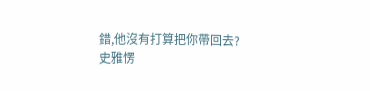錯,他沒有打算把你帶回去?
史雅愣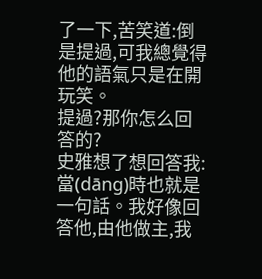了一下,苦笑道:倒是提過,可我總覺得他的語氣只是在開玩笑。
提過?那你怎么回答的?
史雅想了想回答我:當(dāng)時也就是一句話。我好像回答他,由他做主,我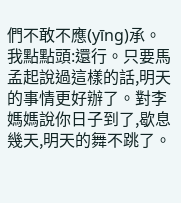們不敢不應(yīng)承。
我點點頭:還行。只要馬孟起說過這樣的話,明天的事情更好辦了。對李媽媽說你日子到了,歇息幾天,明天的舞不跳了。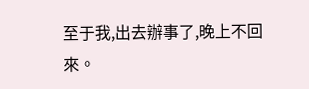至于我,出去辦事了,晚上不回來。